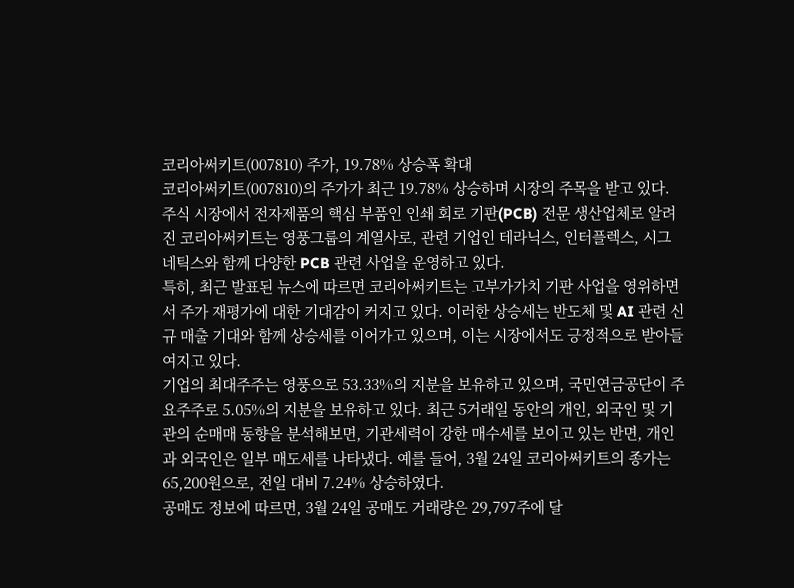코리아써키트(007810) 주가, 19.78% 상승폭 확대
코리아써키트(007810)의 주가가 최근 19.78% 상승하며 시장의 주목을 받고 있다. 주식 시장에서 전자제품의 핵심 부품인 인쇄 회로 기판(PCB) 전문 생산업체로 알려진 코리아써키트는 영풍그룹의 계열사로, 관련 기업인 테라닉스, 인터플렉스, 시그네틱스와 함께 다양한 PCB 관련 사업을 운영하고 있다.
특히, 최근 발표된 뉴스에 따르면 코리아써키트는 고부가가치 기판 사업을 영위하면서 주가 재평가에 대한 기대감이 커지고 있다. 이러한 상승세는 반도체 및 AI 관련 신규 매출 기대와 함께 상승세를 이어가고 있으며, 이는 시장에서도 긍정적으로 받아들여지고 있다.
기업의 최대주주는 영풍으로 53.33%의 지분을 보유하고 있으며, 국민연금공단이 주요주주로 5.05%의 지분을 보유하고 있다. 최근 5거래일 동안의 개인, 외국인 및 기관의 순매매 동향을 분석해보면, 기관세력이 강한 매수세를 보이고 있는 반면, 개인과 외국인은 일부 매도세를 나타냈다. 예를 들어, 3월 24일 코리아써키트의 종가는 65,200원으로, 전일 대비 7.24% 상승하였다.
공매도 정보에 따르면, 3월 24일 공매도 거래량은 29,797주에 달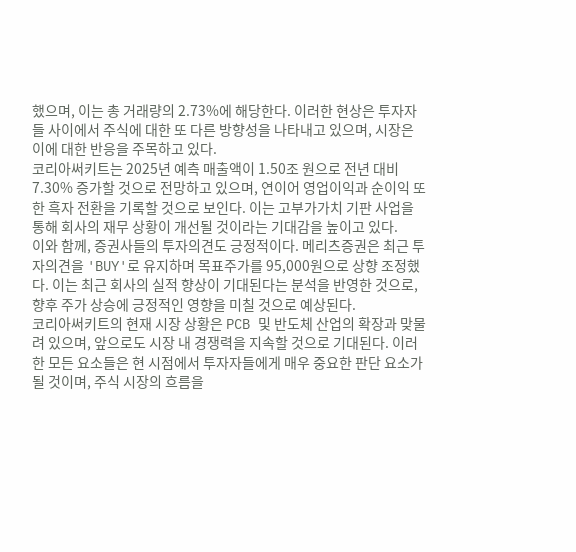했으며, 이는 총 거래량의 2.73%에 해당한다. 이러한 현상은 투자자들 사이에서 주식에 대한 또 다른 방향성을 나타내고 있으며, 시장은 이에 대한 반응을 주목하고 있다.
코리아써키트는 2025년 예측 매출액이 1.50조 원으로 전년 대비 7.30% 증가할 것으로 전망하고 있으며, 연이어 영업이익과 순이익 또한 흑자 전환을 기록할 것으로 보인다. 이는 고부가가치 기판 사업을 통해 회사의 재무 상황이 개선될 것이라는 기대감을 높이고 있다.
이와 함께, 증권사들의 투자의견도 긍정적이다. 메리츠증권은 최근 투자의견을 'BUY'로 유지하며 목표주가를 95,000원으로 상향 조정했다. 이는 최근 회사의 실적 향상이 기대된다는 분석을 반영한 것으로, 향후 주가 상승에 긍정적인 영향을 미칠 것으로 예상된다.
코리아써키트의 현재 시장 상황은 PCB 및 반도체 산업의 확장과 맞물려 있으며, 앞으로도 시장 내 경쟁력을 지속할 것으로 기대된다. 이러한 모든 요소들은 현 시점에서 투자자들에게 매우 중요한 판단 요소가 될 것이며, 주식 시장의 흐름을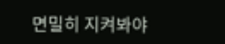면밀히 지켜봐야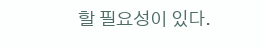할 필요성이 있다.